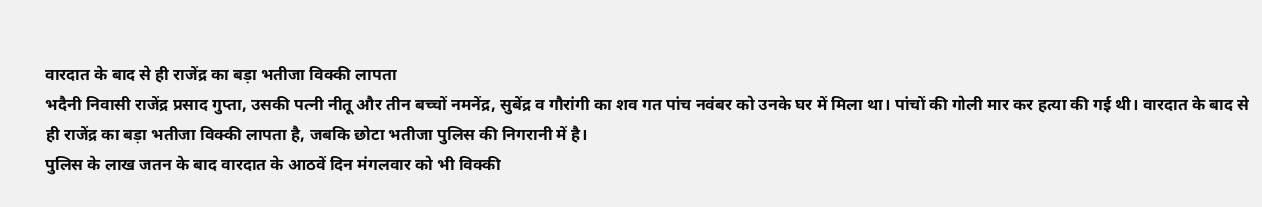वारदात के बाद से ही राजेंद्र का बड़ा भतीजा विक्की लापता
भदैनी निवासी राजेंद्र प्रसाद गुप्ता, उसकी पत्नी नीतू और तीन बच्चों नमनेंद्र, सुबेंद्र व गौरांगी का शव गत पांच नवंबर को उनके घर में मिला था। पांचों की गोली मार कर हत्या की गई थी। वारदात के बाद से ही राजेंद्र का बड़ा भतीजा विक्की लापता है, जबकि छोटा भतीजा पुलिस की निगरानी में है।
पुलिस के लाख जतन के बाद वारदात के आठवें दिन मंगलवार को भी विक्की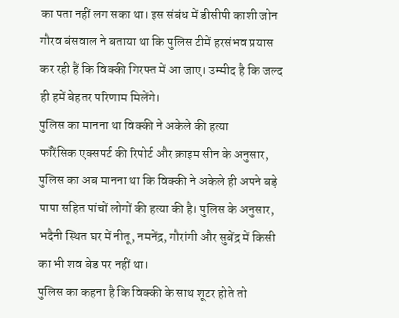का पता नहीं लग सका था। इस संबंध में डीसीपी काशी जोन गौरव बंसवाल ने बताया था कि पुलिस टीमें हरसंभव प्रयास कर रही हैं कि विक्की गिरफ्त में आ जाए। उम्मीद है कि जल्द ही हमें बेहतर परिणाम मिलेंगे।
पुलिस का मानना था विक्की ने अकेले की हत्या
फॉरेंसिक एक्सपर्ट की रिपोर्ट और क्राइम सीन के अनुसार, पुलिस का अब मानना था कि विक्की ने अकेले ही अपने बड़े पापा सहित पांचों लोगों की हत्या की है। पुलिस के अनुसार, भदैनी स्थित घर में नीतू, नमनेंद्र, गौरांगी और सुबेंद्र में किसी का भी शव बेड पर नहीं था।
पुलिस का कहना है कि विक्की के साथ शूटर होते तो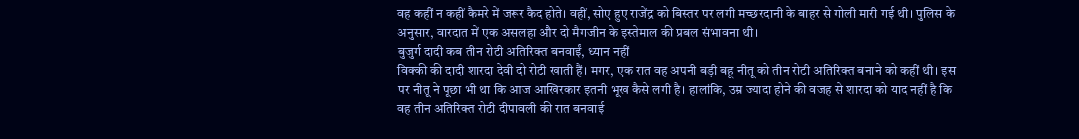वह कहीं न कहीं कैमरे में जरूर कैद होते। वहीं, सोए हुए राजेंद्र को बिस्तर पर लगी मच्छरदानी के बाहर से गोली मारी गई थी। पुलिस के अनुसार, वारदात में एक असलहा और दो मैगजीन के इस्तेमाल की प्रबल संभावना थी।
बुजुर्ग दादी कब तीन रोटी अतिरिक्त बनवाईं, ध्यान नहीं
विक्की की दादी शारदा देवी दो रोटी खाती हैं। मगर, एक रात वह अपनी बड़ी बहू नीतू को तीन रोटी अतिरिक्त बनाने को कहीं थी। इस पर नीतू ने पूछा भी था कि आज आखिरकार इतनी भूख कैसे लगी है। हालांकि, उम्र ज्यादा होने की वजह से शारदा को याद नहीं है कि वह तीन अतिरिक्त रोटी दीपावली की रात बनवाई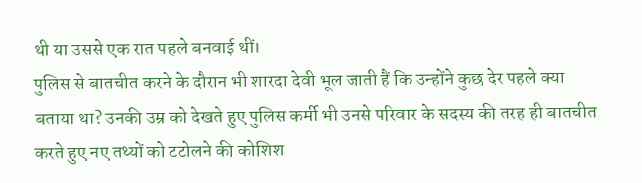थी या उससे एक रात पहले बनवाई थीं।
पुलिस से बातचीत करने के दौरान भी शारदा देवी भूल जाती हैं कि उन्होंने कुछ देर पहले क्या बताया था? उनकी उम्र को देखते हुए पुलिस कर्मी भी उनसे परिवार के सदस्य की तरह ही बातचीत करते हुए नए तथ्यों को टटोलने की कोशिश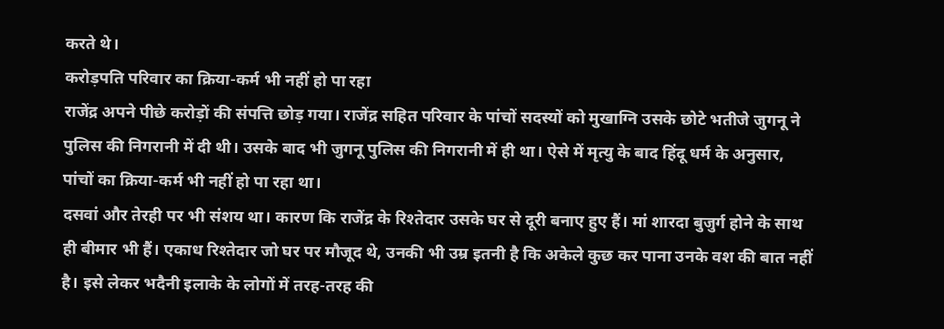करते थे।
करोड़पति परिवार का क्रिया-कर्म भी नहीं हो पा रहा
राजेंद्र अपने पीछे करोड़ों की संपत्ति छोड़ गया। राजेंद्र सहित परिवार के पांचों सदस्यों को मुखाग्नि उसके छोटे भतीजे जुगनू ने पुलिस की निगरानी में दी थी। उसके बाद भी जुगनू पुलिस की निगरानी में ही था। ऐसे में मृत्यु के बाद हिंदू धर्म के अनुसार, पांचों का क्रिया-कर्म भी नहीं हो पा रहा था।
दसवां और तेरही पर भी संशय था। कारण कि राजेंद्र के रिश्तेदार उसके घर से दूरी बनाए हुए हैं। मां शारदा बुजुर्ग होने के साथ ही बीमार भी हैं। एकाध रिश्तेदार जो घर पर मौजूद थे, उनकी भी उम्र इतनी है कि अकेले कुछ कर पाना उनके वश की बात नहीं है। इसे लेकर भदैनी इलाके के लोगों में तरह-तरह की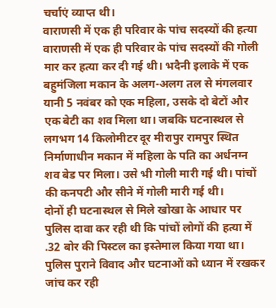चर्चाएं व्याप्त थी।
वाराणसी में एक ही परिवार के पांच सदस्यों की हत्या
वाराणसी में एक ही परिवार के पांच सदस्यों की गोली मार कर हत्या कर दी गई थी। भदैनी इलाके में एक बहुमंजिला मकान के अलग-अलग तल से मंगलवार यानी 5 नवंबर को एक महिला, उसके दो बेटों और एक बेटी का शव मिला था। जबकि घटनास्थल से लगभग 14 किलोमीटर दूर मीरापुर रामपुर स्थित निर्माणाधीन मकान में महिला के पति का अर्धनग्न शव बेड पर मिला। उसे भी गोली मारी गई थी। पांचों की कनपटी और सीने में गोली मारी गई थी।
दोनों ही घटनास्थल से मिले खोखा के आधार पर पुलिस दावा कर रही थी कि पांचों लोगों की हत्या में .32 बोर की पिस्टल का इस्तेमाल किया गया था। पुलिस पुराने विवाद और घटनाओं को ध्यान में रखकर जांच कर रही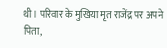थी। परिवार के मुखिया मृत राजेंद्र पर अपने पिता,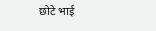छोटे भाई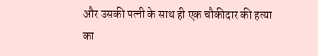और उसकी पत्नी के साथ ही एक चौकीदार की हत्या का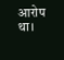आरोप था।